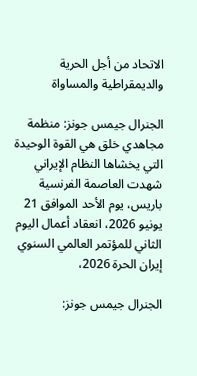الاتحاد من أجل الحرية والديمقراطية والمساواة

الجنرال جيمس جونز: منظمة مجاهدي خلق هي القوة الوحيدة التي يخشاها النظام الإيراني شهدت العاصمة الفرنسية باريس، يوم الأحد الموافق 21 يونيو 2026، انعقاد أعمال اليوم الثاني للمؤتمر العالمي السنوي إيران الحرة 2026،

الجنرال جيمس جونز: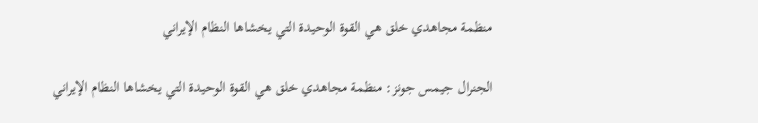منظمة مجاهدي خلق هي القوة الوحيدة التي يخشاها النظام الإيراني

الجنرال جيمس جونز: منظمة مجاهدي خلق هي القوة الوحيدة التي يخشاها النظام الإيراني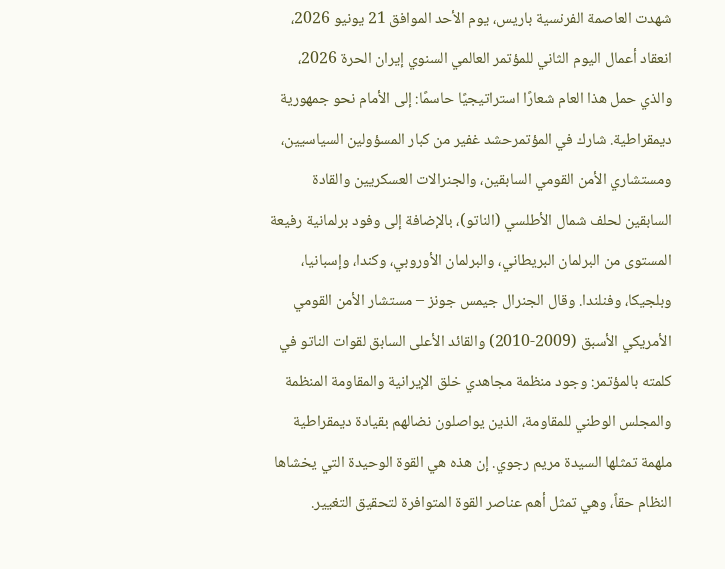شهدت العاصمة الفرنسية باريس، يوم الأحد الموافق 21 يونيو 2026، انعقاد أعمال اليوم الثاني للمؤتمر العالمي السنوي إيران الحرة 2026، والذي حمل هذا العام شعارًا استراتيجيًا حاسمًا: إلى الأمام نحو جمهورية ديمقراطية. شارك في المؤتمرحشد غفير من كبار المسؤولين السياسيين، ومستشاري الأمن القومي السابقين، والجنرالات العسكريين والقادة السابقين لحلف شمال الأطلسي (الناتو)، بالإضافة إلى وفود برلمانية رفيعة المستوى من البرلمان البريطاني، والبرلمان الأوروبي، وكندا، وإسبانيا، وبلجيكا، وفنلندا. وقال الجنرال جيمس جونز – مستشار الأمن القومي الأمريكي الأسبق (2009-2010) والقائد الأعلى السابق لقوات الناتو في كلمته بالمؤتمر: وجود منظمة مجاهدي خلق الإيرانية والمقاومة المنظمة والمجلس الوطني للمقاومة، الذين يواصلون نضالهم بقيادة ديمقراطية ملهمة تمثلها السيدة مريم رجوي. إن هذه هي القوة الوحيدة التي يخشاها النظام حقاً، وهي تمثل أهم عناصر القوة المتوافرة لتحقيق التغيير.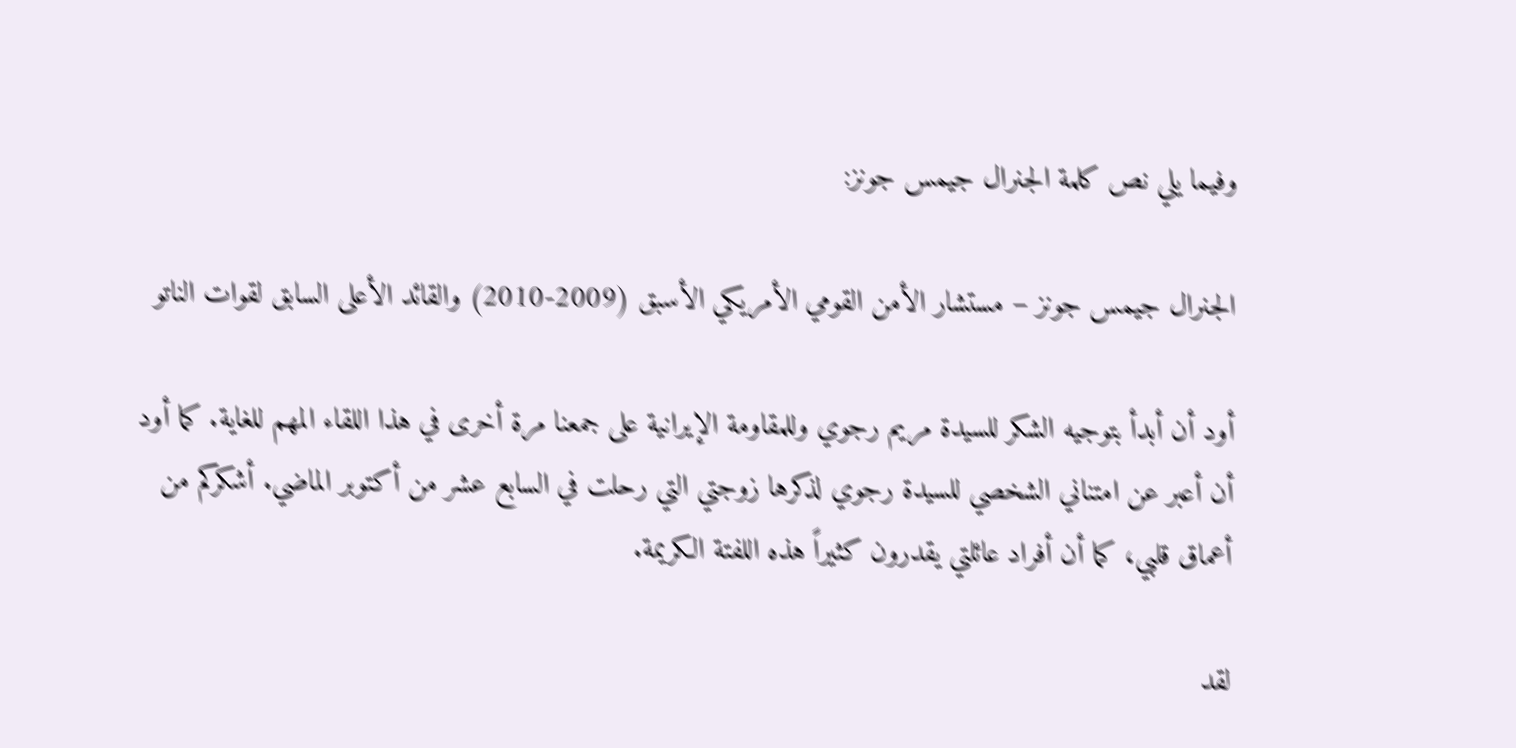وفيما يلي نص كلمة الجنرال جيمس جونز:

الجنرال جيمس جونز – مستشار الأمن القومي الأمريكي الأسبق (2009-2010) والقائد الأعلى السابق لقوات الناتو

أود أن أبدأ بتوجيه الشكر للسيدة مريم رجوي وللمقاومة الإيرانية على جمعنا مرة أخرى في هذا اللقاء المهم للغاية. كما أود أن أعبر عن امتناني الشخصي للسيدة رجوي لذكرها زوجتي التي رحلت في السابع عشر من أكتوبر الماضي. أشكركم من أعماق قلبي، كما أن أفراد عائلتي يقدرون كثيراً هذه اللفتة الكريمة.

لقد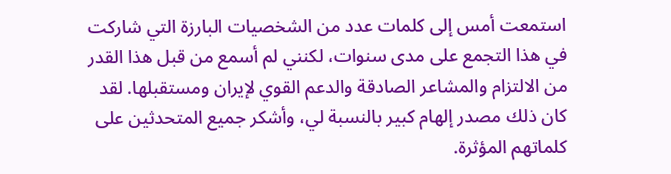استمعت أمس إلى كلمات عدد من الشخصيات البارزة التي شاركت في هذا التجمع على مدى سنوات، لكنني لم أسمع من قبل هذا القدر من الالتزام والمشاعر الصادقة والدعم القوي لإيران ومستقبلها. لقد كان ذلك مصدر إلهام كبير بالنسبة لي، وأشكر جميع المتحدثين على كلماتهم المؤثرة.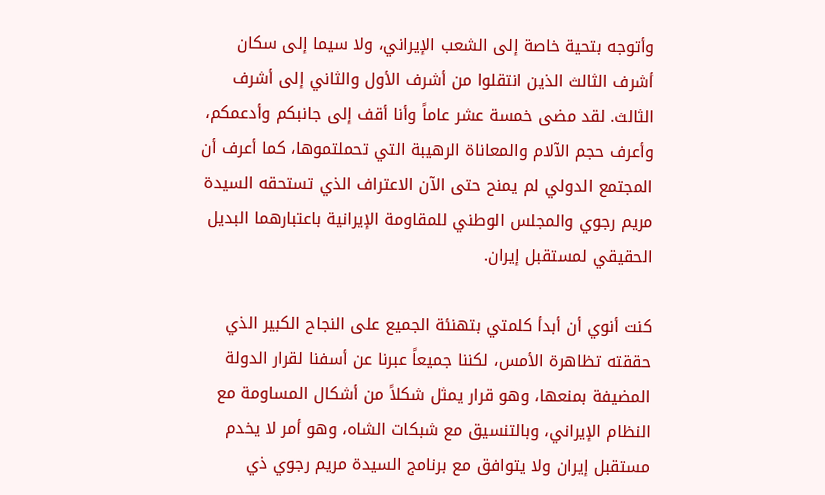وأتوجه بتحية خاصة إلى الشعب الإيراني، ولا سيما إلى سكان أشرف الثالث الذين انتقلوا من أشرف الأول والثاني إلى أشرف الثالث. لقد مضى خمسة عشر عاماً وأنا أقف إلى جانبكم وأدعمكم، وأعرف حجم الآلام والمعاناة الرهيبة التي تحملتموها، كما أعرف أن المجتمع الدولي لم يمنح حتى الآن الاعتراف الذي تستحقه السيدة مريم رجوي والمجلس الوطني للمقاومة الإيرانية باعتبارهما البديل الحقيقي لمستقبل إيران.

كنت أنوي أن أبدأ كلمتي بتهنئة الجميع على النجاح الكبير الذي حققته تظاهرة الأمس، لكننا جميعاً عبرنا عن أسفنا لقرار الدولة المضيفة بمنعها، وهو قرار يمثل شكلاً من أشكال المساومة مع النظام الإيراني، وبالتنسيق مع شبكات الشاه، وهو أمر لا يخدم مستقبل إيران ولا يتوافق مع برنامج السيدة مريم رجوي ذي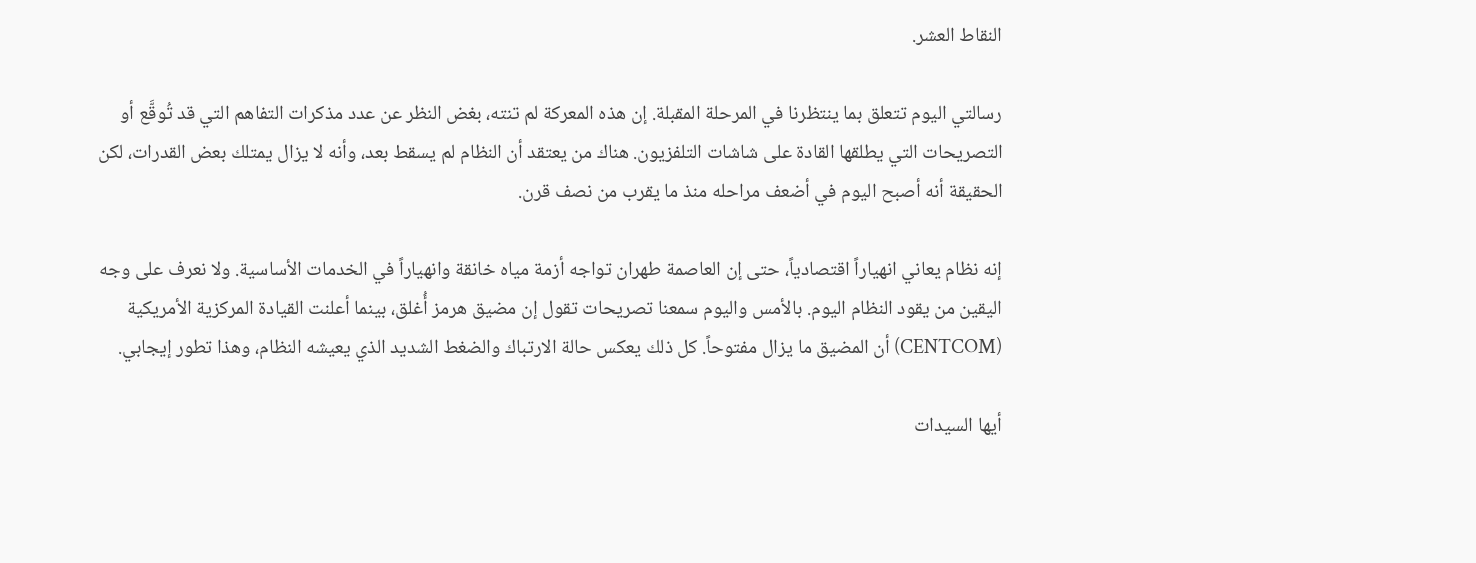النقاط العشر.

رسالتي اليوم تتعلق بما ينتظرنا في المرحلة المقبلة. إن هذه المعركة لم تنته، بغض النظر عن عدد مذكرات التفاهم التي قد تُوقَّع أو التصريحات التي يطلقها القادة على شاشات التلفزيون. هناك من يعتقد أن النظام لم يسقط بعد، وأنه لا يزال يمتلك بعض القدرات، لكن الحقيقة أنه أصبح اليوم في أضعف مراحله منذ ما يقرب من نصف قرن.

إنه نظام يعاني انهياراً اقتصادياً، حتى إن العاصمة طهران تواجه أزمة مياه خانقة وانهياراً في الخدمات الأساسية. ولا نعرف على وجه اليقين من يقود النظام اليوم. بالأمس واليوم سمعنا تصريحات تقول إن مضيق هرمز أُغلق، بينما أعلنت القيادة المركزية الأمريكية (CENTCOM) أن المضيق ما يزال مفتوحاً. كل ذلك يعكس حالة الارتباك والضغط الشديد الذي يعيشه النظام، وهذا تطور إيجابي.

أيها السيدات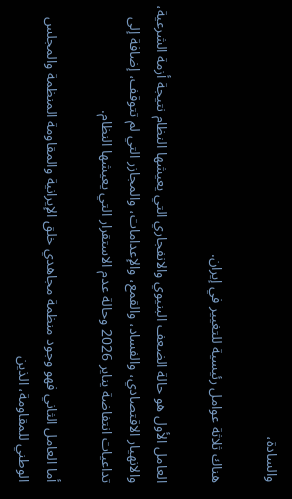والسادة،

هناك ثلاثة عوامل رئيسية للتغيير في إيران.

العامل الأول هو حالة الضعف البنيوي والانفجاري التي يعيشها النظام نتيجة أزمة الشرعية، والانهيار الاقتصادي، والفساد، والقمع، والإعدامات، والمجازر التي لم تتوقف، إضافة إلى تداعيات انتفاضة يناير 2026 وحالة عدم الاستقرار التي يعيشها النظام.

أما العامل الثاني فهو وجود منظمة مجاهدي خلق الإيرانية والمقاومة المنظمة والمجلس الوطني للمقاومة، الذين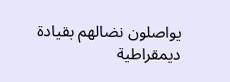يواصلون نضالهم بقيادة ديمقراطية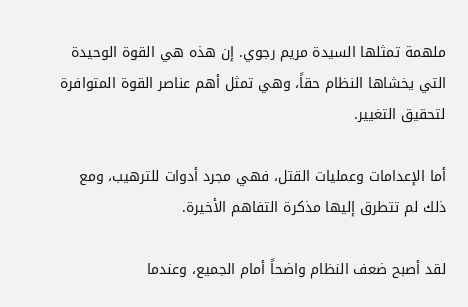ملهمة تمثلها السيدة مريم رجوي. إن هذه هي القوة الوحيدة التي يخشاها النظام حقاً، وهي تمثل أهم عناصر القوة المتوافرة لتحقيق التغيير.

أما الإعدامات وعمليات القتل، فهي مجرد أدوات للترهيب، ومع ذلك لم تتطرق إليها مذكرة التفاهم الأخيرة.

لقد أصبح ضعف النظام واضحاً أمام الجميع، وعندما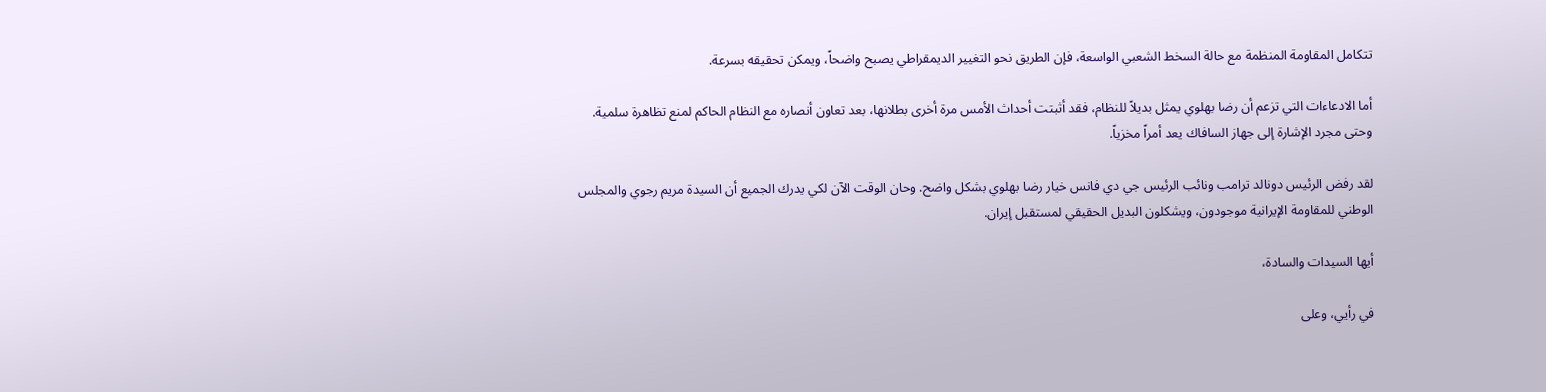تتكامل المقاومة المنظمة مع حالة السخط الشعبي الواسعة، فإن الطريق نحو التغيير الديمقراطي يصبح واضحاً، ويمكن تحقيقه بسرعة.

أما الادعاءات التي تزعم أن رضا بهلوي يمثل بديلاً للنظام، فقد أثبتت أحداث الأمس مرة أخرى بطلانها، بعد تعاون أنصاره مع النظام الحاكم لمنع تظاهرة سلمية. وحتى مجرد الإشارة إلى جهاز السافاك يعد أمراً مخزياً.

لقد رفض الرئيس دونالد ترامب ونائب الرئيس جي دي فانس خيار رضا بهلوي بشكل واضح. وحان الوقت الآن لكي يدرك الجميع أن السيدة مريم رجوي والمجلس الوطني للمقاومة الإيرانية موجودون، ويشكلون البديل الحقيقي لمستقبل إيران.

أيها السيدات والسادة،

في رأيي، وعلى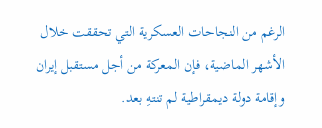الرغم من النجاحات العسكرية التي تحققت خلال الأشهر الماضية، فإن المعركة من أجل مستقبل إيران وإقامة دولة ديمقراطية لم تنتهِ بعد.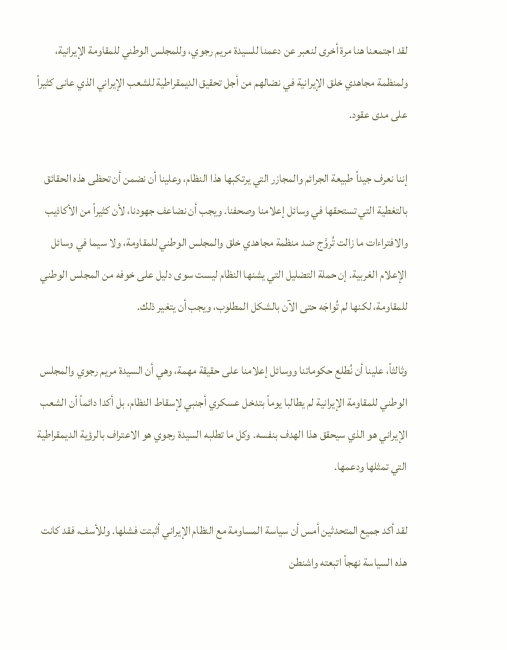لقد اجتمعنا هنا مرة أخرى لنعبر عن دعمنا للسيدة مريم رجوي، وللمجلس الوطني للمقاومة الإيرانية، ولمنظمة مجاهدي خلق الإيرانية في نضالهم من أجل تحقيق الديمقراطية للشعب الإيراني الذي عانى كثيراً على مدى عقود.

إننا نعرف جيداً طبيعة الجرائم والمجازر التي يرتكبها هذا النظام، وعلينا أن نضمن أن تحظى هذه الحقائق بالتغطية التي تستحقها في وسائل إعلامنا وصحفنا. ويجب أن نضاعف جهودنا، لأن كثيراً من الأكاذيب والافتراءات ما زالت تُروَّج ضد منظمة مجاهدي خلق والمجلس الوطني للمقاومة، ولا سيما في وسائل الإعلام الغربية. إن حملة التضليل التي يشنها النظام ليست سوى دليل على خوفه من المجلس الوطني للمقاومة، لكنها لم تُواجَه حتى الآن بالشكل المطلوب، ويجب أن يتغير ذلك.

وثالثاً، علينا أن نُطلع حكوماتنا ووسائل إعلامنا على حقيقة مهمة، وهي أن السيدة مريم رجوي والمجلس الوطني للمقاومة الإيرانية لم يطالبا يوماً بتدخل عسكري أجنبي لإسقاط النظام، بل أكدا دائماً أن الشعب الإيراني هو الذي سيحقق هذا الهدف بنفسه. وكل ما تطلبه السيدة رجوي هو الاعتراف بالرؤية الديمقراطية التي تمثلها ودعمها.

لقد أكد جميع المتحدثين أمس أن سياسة المساومة مع النظام الإيراني أثبتت فشلها. وللأسف، فقد كانت هذه السياسة نهجاً اتبعته واشنطن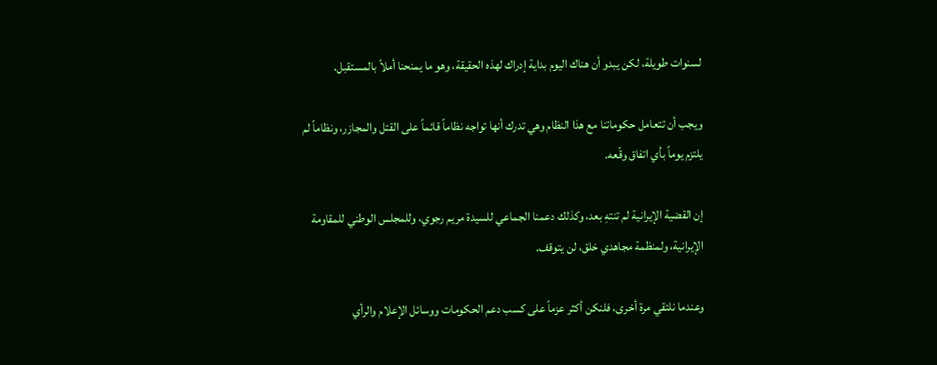لسنوات طويلة، لكن يبدو أن هناك اليوم بداية إدراك لهذه الحقيقة، وهو ما يمنحنا أملاً بالمستقبل.

ويجب أن تتعامل حكوماتنا مع هذا النظام وهي تدرك أنها تواجه نظاماً قائماً على القتل والمجازر، ونظاماً لم يلتزم يوماً بأي اتفاق وقّعه.

إن القضية الإيرانية لم تنتهِ بعد، وكذلك دعمنا الجماعي للسيدة مريم رجوي، وللمجلس الوطني للمقاومة الإيرانية، ولمنظمة مجاهدي خلق، لن يتوقف.

وعندما نلتقي مرة أخرى، فلنكن أكثر عزماً على كسب دعم الحكومات ووسائل الإعلام والرأي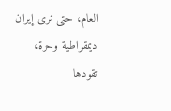العام، حتى نرى إيران ديمقراطية وحرة، تقودها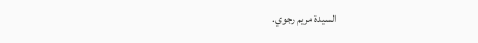السيدة مريم رجوي.